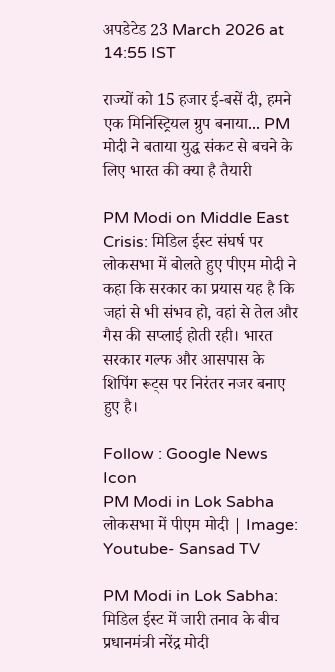अपडेटेड 23 March 2026 at 14:55 IST

राज्यों को 15 हजार ई-बसें दी, हमने एक मिनिस्ट्रियल ग्रुप बनाया... PM मोदी ने बताया युद्ध संकट से बचने के लिए भारत की क्या है तैयारी

PM Modi on Middle East Crisis: मिडिल ईस्ट संघर्ष पर लोकसभा में बोलते हुए पीएम मोदी ने कहा कि सरकार का प्रयास यह है कि जहां से भी संभव हो, वहां से तेल और गैस की सप्लाई होती रही। भारत सरकार गल्फ और आसपास के शिपिंग रूट्स पर निरंतर नजर बनाए हुए है।

Follow : Google News Icon
PM Modi in Lok Sabha
लोकसभा में पीएम मोदी | Image: Youtube- Sansad TV

PM Modi in Lok Sabha: मिडिल ईस्ट में जारी तनाव के बीच प्रधानमंत्री नरेंद्र मोदी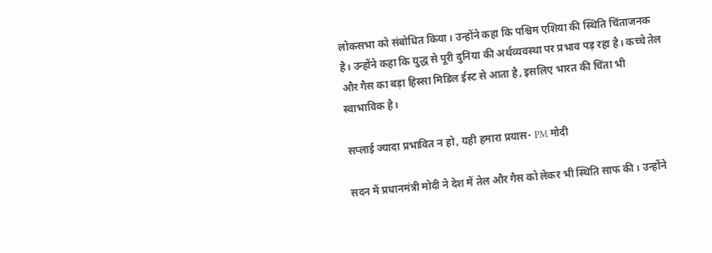लोकसभा को संबोधित किया। उन्होंने कहा कि पश्चिम एशिया की स्थिति चिंताजनक है। उन्होंने कहा कि युद्ध से पूरी दुनिया की अर्थव्यवस्था पर प्रभाव पड़ रहा है। कच्चे तेल और गैस का बड़ा हिस्सा मिडिल ईस्ट से आता है, इसलिए भारत की चिंता भी स्वाभाविक है।

सप्लाई ज्यादा प्रभावित न हो, यही हमारा प्रयास- PM मोदी

सदन में प्रधानमंत्री मोदी ने देश में तेल और गैस को लेकर भी स्थिति साफ की। उन्होंने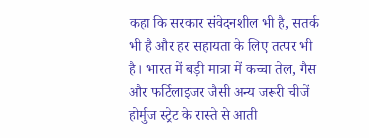कहा कि सरकार संवेदनशील भी है, सतर्क भी है और हर सहायता के लिए तत्पर भी है। भारत में बड़ी मात्रा में कच्चा तेल, गैस और फर्टिलाइजर जैसी अन्य जरूरी चीजें होर्मुज स्ट्रेट के रास्ते से आती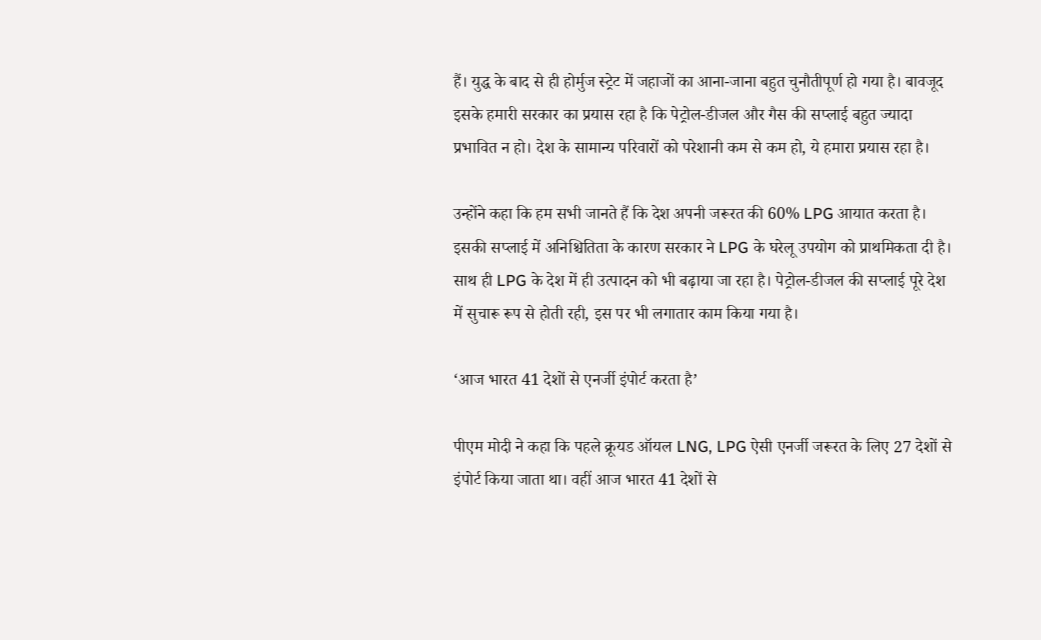हैं। युद्ध के बाद से ही होर्मुज स्ट्रेट में जहाजों का आना-जाना बहुत चुनौतीपूर्ण हो गया है। बावजूद इसके हमारी सरकार का प्रयास रहा है कि पेट्रोल-डीजल और गैस की सप्लाई बहुत ज्यादा प्रभावित न हो। देश के सामान्य परिवारों को परेशानी कम से कम हो, ये हमारा प्रयास रहा है।

उन्होंने कहा कि हम सभी जानते हैं कि देश अपनी जरूरत की 60% LPG आयात करता है। इसकी सप्लाई में अनिश्चितिता के कारण सरकार ने LPG के घरेलू उपयोग को प्राथमिकता दी है। साथ ही LPG के देश में ही उत्पादन को भी बढ़ाया जा रहा है। पेट्रोल-डीजल की सप्लाई पूरे देश में सुचारू रूप से होती रही, इस पर भी लगातार काम किया गया है।

‘आज भारत 41 देशों से एनर्जी इंपोर्ट करता है’

पीएम मोदी ने कहा कि पहले क्रूयड ऑयल LNG, LPG ऐसी एनर्जी जरूरत के लिए 27 देशों से इंपोर्ट किया जाता था। वहीं आज भारत 41 देशों से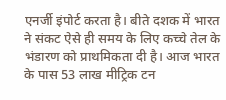एनर्जी इंपोर्ट करता है। बीते दशक में भारत ने संकट ऐसे ही समय के लिए कच्चे तेल के भंडारण को प्राथमिकता दी है। आज भारत के पास 53 लाख मीट्रिक टन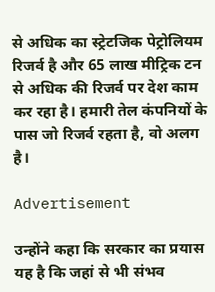से अधिक का स्ट्रेटजिक पेट्रोलियम रिजर्व है और 65 लाख मीट्रिक टन से अधिक की रिजर्व पर देश काम कर रहा है। हमारी तेल कंपनियों के पास जो रिजर्व रहता है, वो अलग है।

Advertisement

उन्होंने कहा कि सरकार का प्रयास यह है कि जहां से भी संभव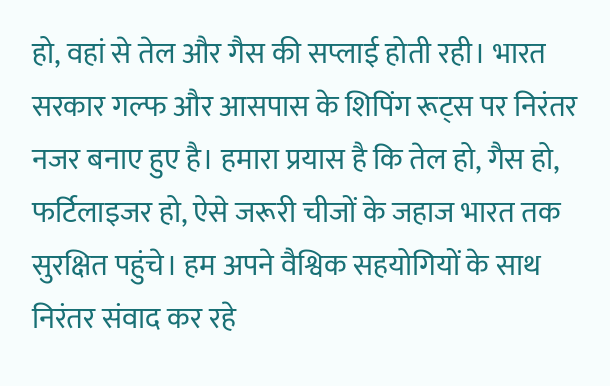हो, वहां से तेल और गैस की सप्लाई होती रही। भारत सरकार गल्फ और आसपास के शिपिंग रूट्स पर निरंतर नजर बनाए हुए है। हमारा प्रयास है कि तेल हो, गैस हो, फर्टिलाइजर हो, ऐसे जरूरी चीजों के जहाज भारत तक सुरक्षित पहुंचे। हम अपने वैश्विक सहयोगियों के साथ निरंतर संवाद कर रहे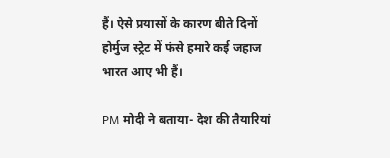हैं। ऐसे प्रयासों के कारण बीते दिनों होर्मुज स्ट्रेट में फंसे हमारे कई जहाज भारत आए भी हैं।

PM मोदी ने बताया- देश की तैयारियां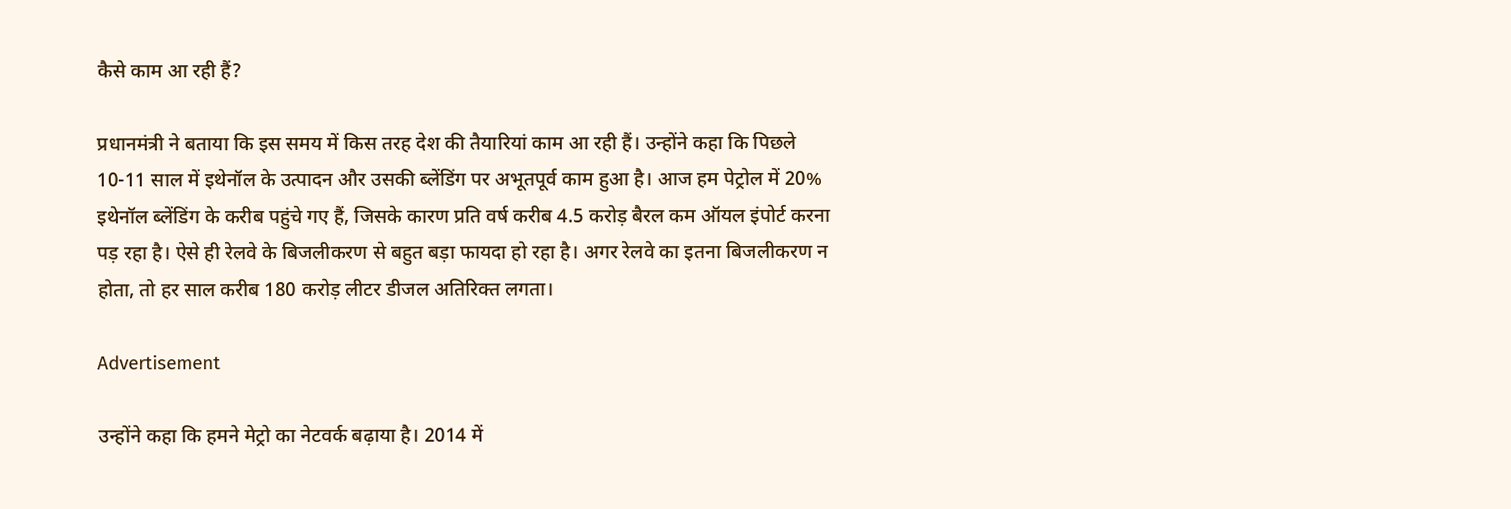कैसे काम आ रही हैं?

प्रधानमंत्री ने बताया कि इस समय में किस तरह देश की तैयारियां काम आ रही हैं। उन्होंने कहा कि पिछले 10-11 साल में इथेनॉल के उत्पादन और उसकी ब्लेंडिंग पर अभूतपूर्व काम हुआ है। आज हम पेट्रोल में 20% इथेनॉल ब्लेंडिंग के करीब पहुंचे गए हैं, जिसके कारण प्रति वर्ष करीब 4.5 करोड़ बैरल कम ऑयल इंपोर्ट करना पड़ रहा है। ऐसे ही रेलवे के बिजलीकरण से बहुत बड़ा फायदा हो रहा है। अगर रेलवे का इतना बिजलीकरण न होता, तो हर साल करीब 180 करोड़ लीटर डीजल अतिरिक्त लगता।

Advertisement

उन्होंने कहा कि हमने मेट्रो का नेटवर्क बढ़ाया है। 2014 में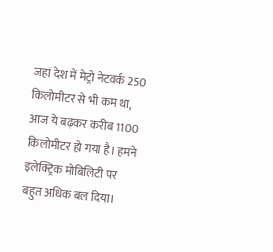जहां देश में मेट्रो नेटवर्क 250 किलोमीटर से भी कम था, आज ये बढ़कर करीब 1100 किलोमीटर हो गया है। हमने इलेक्ट्रिक मोबिलिटी पर बहुत अधिक बल दिया।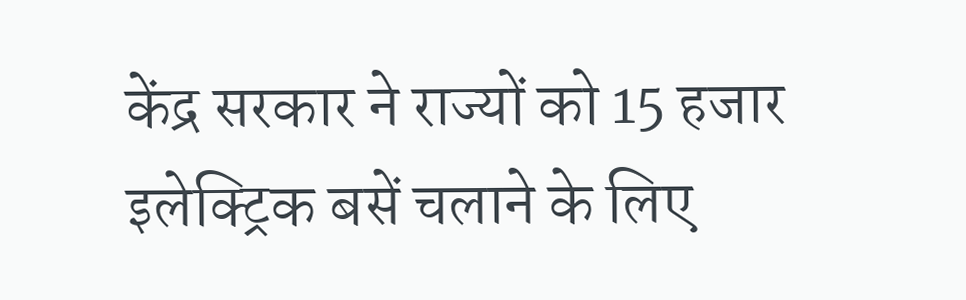केंद्र सरकार ने राज्यों को 15 हजार इलेक्ट्रिक बसें चलाने के लिए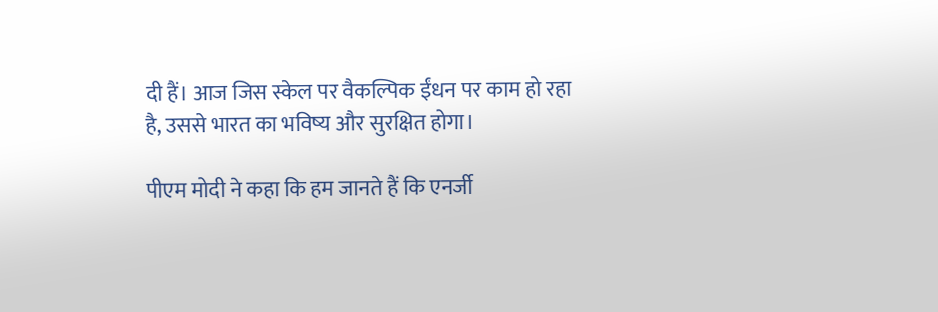दी हैं। आज जिस स्केल पर वैकल्पिक ईंधन पर काम हो रहा है, उससे भारत का भविष्य और सुरक्षित होगा।

पीएम मोदी ने कहा कि हम जानते हैं कि एनर्जी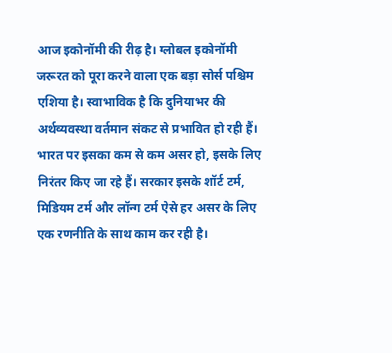आज इकोनॉमी की रीढ़ है। ग्लोबल इकोनॉमी जरूरत को पूरा करने वाला एक बड़ा सोर्स पश्चिम एशिया है। स्वाभाविक है कि दुनियाभर की अर्थव्यवस्था वर्तमान संकट से प्रभावित हो रही हैं। भारत पर इसका कम से कम असर हो, इसके लिए निरंतर किए जा रहे हैं। सरकार इसके शॉर्ट टर्म, मिडियम टर्म और लॉन्ग टर्म ऐसे हर असर के लिए एक रणनीति के साथ काम कर रही है।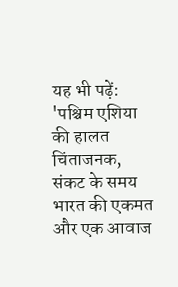यह भी पढ़ें: 'पश्चिम एशिया की हालत चिंताजनक, संकट के समय भारत की एकमत और एक आवाज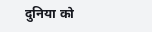दुनिया को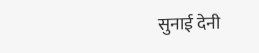सुनाई देनी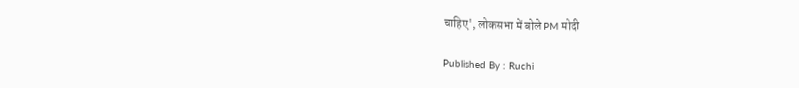चाहिए', लोकसभा में बोले PM मोदी

Published By : Ruchi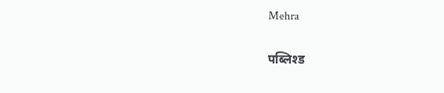Mehra

पब्लिश्ड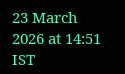23 March 2026 at 14:51 IST